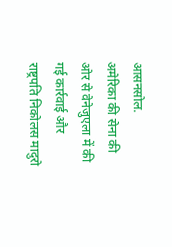आसनसोल.
अमेरिका की सेना की ओर से वेनेजुएला में की गई कार्रवाई और राष्ट्रपति निकोलस मादुरो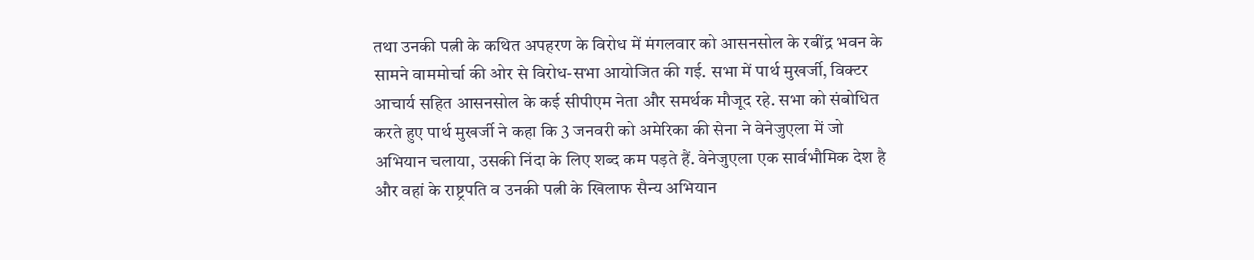तथा उनकी पत्नी के कथित अपहरण के विरोध में मंगलवार को आसनसोल के रबींद्र भवन के सामने वाममोर्चा की ओर से विरोध-सभा आयोजित की गई. सभा में पार्थ मुखर्जी, विक्टर आचार्य सहित आसनसोल के कई सीपीएम नेता और समर्थक मौजूद रहे. सभा को संबोधित करते हुए पार्थ मुखर्जी ने कहा कि 3 जनवरी को अमेरिका की सेना ने वेनेजुएला में जो अभियान चलाया, उसकी निंदा के लिए शब्द कम पड़ते हैं. वेनेजुएला एक सार्वभौमिक देश है और वहां के राष्ट्रपति व उनकी पत्नी के खिलाफ सैन्य अभियान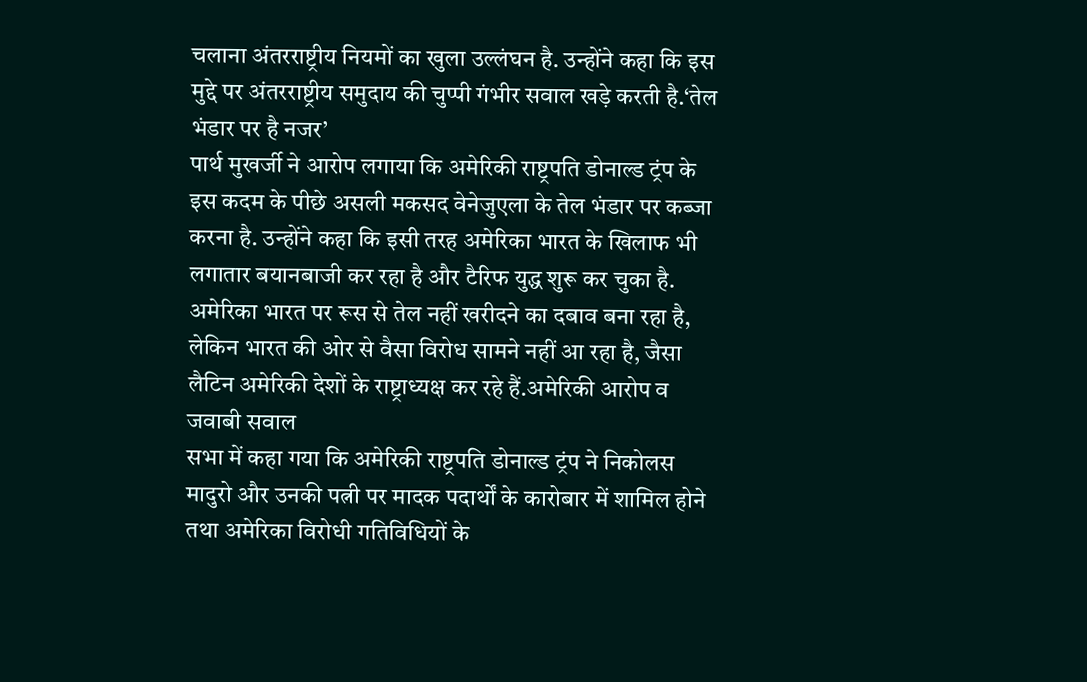चलाना अंतरराष्ट्रीय नियमों का खुला उल्लंघन है. उन्होंने कहा कि इस मुद्दे पर अंतरराष्ट्रीय समुदाय की चुप्पी गंभीर सवाल खड़े करती है.‘तेल भंडार पर है नजर’
पार्थ मुखर्जी ने आरोप लगाया कि अमेरिकी राष्ट्रपति डोनाल्ड ट्रंप के इस कदम के पीछे असली मकसद वेनेजुएला के तेल भंडार पर कब्जा करना है. उन्होंने कहा कि इसी तरह अमेरिका भारत के खिलाफ भी लगातार बयानबाजी कर रहा है और टैरिफ युद्ध शुरू कर चुका है. अमेरिका भारत पर रूस से तेल नहीं खरीदने का दबाव बना रहा है, लेकिन भारत की ओर से वैसा विरोध सामने नहीं आ रहा है, जैसा लैटिन अमेरिकी देशों के राष्ट्राध्यक्ष कर रहे हैं.अमेरिकी आरोप व जवाबी सवाल
सभा में कहा गया कि अमेरिकी राष्ट्रपति डोनाल्ड ट्रंप ने निकोलस मादुरो और उनकी पत्नी पर मादक पदार्थों के कारोबार में शामिल होने तथा अमेरिका विरोधी गतिविधियों के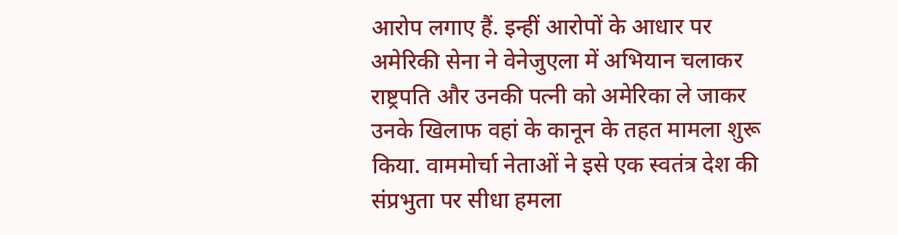आरोप लगाए हैं. इन्हीं आरोपों के आधार पर अमेरिकी सेना ने वेनेजुएला में अभियान चलाकर राष्ट्रपति और उनकी पत्नी को अमेरिका ले जाकर उनके खिलाफ वहां के कानून के तहत मामला शुरू किया. वाममोर्चा नेताओं ने इसे एक स्वतंत्र देश की संप्रभुता पर सीधा हमला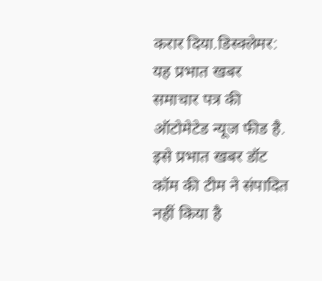करार दिया.डिस्क्लेमर: यह प्रभात खबर समाचार पत्र की ऑटोमेटेड न्यूज फीड है. इसे प्रभात खबर डॉट कॉम की टीम ने संपादित नहीं किया है